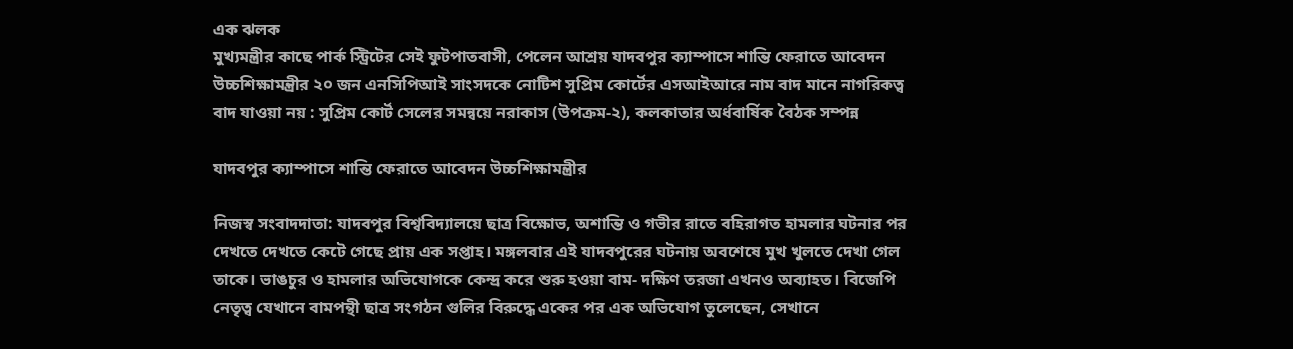এক ঝলক
মুখ্যমন্ত্রীর কাছে পার্ক স্ট্রিটের সেই ফুটপাতবাসী, পেলেন আশ্রয় যাদবপুর ক্যাম্পাসে শান্তি ফেরাতে আবেদন উচ্চশিক্ষামন্ত্রীর ২০ জন এনসিপিআই সাংসদকে নোটিশ সুপ্রিম কোর্টের এসআইআরে নাম বাদ মানে নাগরিকত্ব বাদ যাওয়া নয় : সুপ্রিম কোর্ট সেলের সমন্বয়ে নরাকাস (উপক্রম-২), কলকাতার অর্ধবার্ষিক বৈঠক সম্পন্ন

যাদবপুর ক্যাম্পাসে শান্তি ফেরাতে আবেদন উচ্চশিক্ষামন্ত্রীর

নিজস্ব সংবাদদাতা: যাদবপুর বিশ্ববিদ্যালয়ে ছাত্র বিক্ষোভ, অশান্তি ও গভীর রাতে বহিরাগত হামলার ঘটনার পর দেখতে দেখতে কেটে গেছে প্রায় এক সপ্তাহ। মঙ্গলবার এই যাদবপুরের ঘটনায় অবশেষে মুখ খুলতে দেখা গেল তাকে। ভাঙচুর ও হামলার অভিযোগকে কেন্দ্র করে শুরু হওয়া বাম- দক্ষিণ তরজা এখনও অব্যাহত। বিজেপি নেতৃত্ব যেখানে বামপন্থী ছাত্র সংগঠন গুলির বিরুদ্ধে একের পর এক অভিযোগ তুলেছেন, সেখানে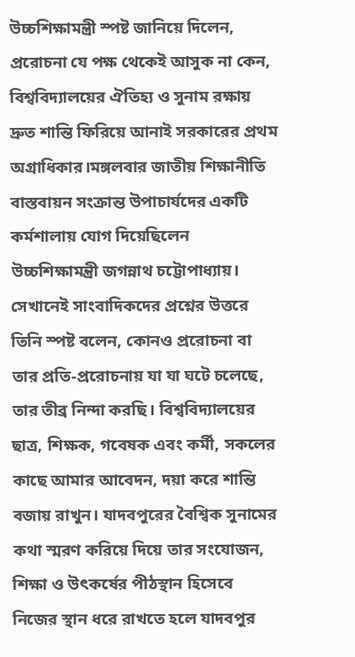উচ্চশিক্ষামন্ত্রী স্পষ্ট জানিয়ে দিলেন, প্ররোচনা যে পক্ষ থেকেই আসুক না কেন, বিশ্ববিদ্যালয়ের ঐতিহ্য ও সুনাম রক্ষায় দ্রুত শান্তি ফিরিয়ে আনাই সরকারের প্রথম অগ্রাধিকার।মঙ্গলবার জাতীয় শিক্ষানীতি বাস্তবায়ন সংক্রান্ত উপাচার্যদের একটি কর্মশালায় যোগ দিয়েছিলেন উচ্চশিক্ষামন্ত্রী জগন্নাথ চট্টোপাধ্যায়। সেখানেই সাংবাদিকদের প্রশ্নের উত্তরে তিনি স্পষ্ট বলেন, কোনও প্ররোচনা বা তার প্রতি-প্ররোচনায় যা যা ঘটে চলেছে, তার তীব্র নিন্দা করছি। বিশ্ববিদ্যালয়ের ছাত্র, শিক্ষক, গবেষক এবং কর্মী, সকলের কাছে আমার আবেদন, দয়া করে শান্তি বজায় রাখুন। যাদবপুরের বৈশ্বিক সুনামের কথা স্মরণ করিয়ে দিয়ে তার সংযোজন, শিক্ষা ও উৎকর্ষের পীঠস্থান হিসেবে নিজের স্থান ধরে রাখতে হলে যাদবপুর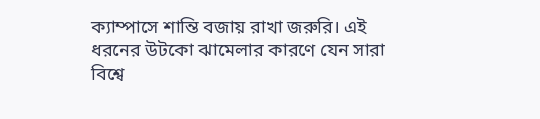ক্যাম্পাসে শান্তি বজায় রাখা জরুরি। এই ধরনের উটকো ঝামেলার কারণে যেন সারা বিশ্বে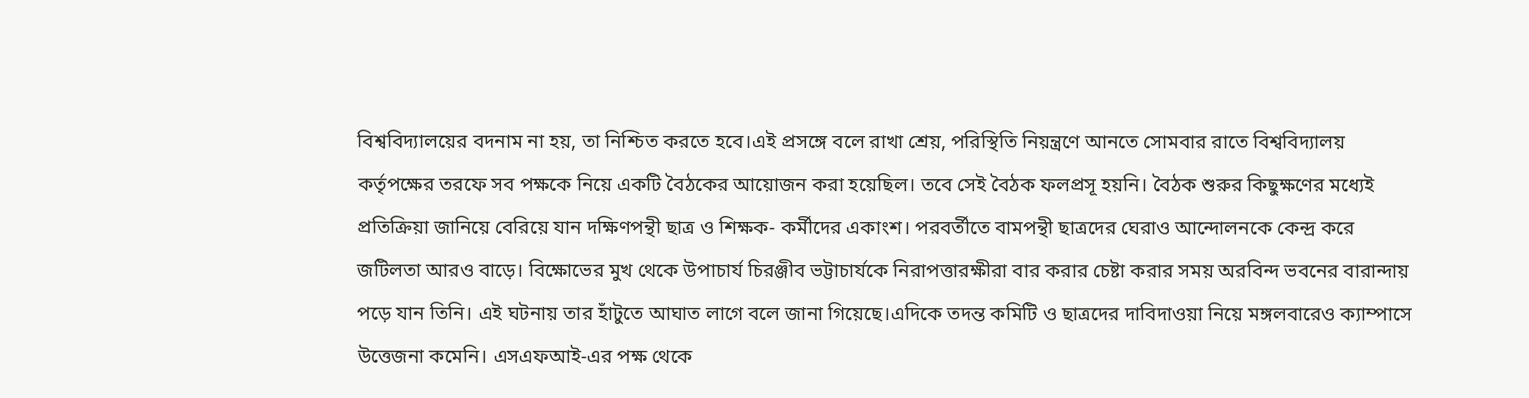বিশ্ববিদ্যালয়ের বদনাম না হয়, তা নিশ্চিত করতে হবে।এই প্রসঙ্গে বলে রাখা শ্রেয়, পরিস্থিতি নিয়ন্ত্রণে আনতে সোমবার রাতে বিশ্ববিদ্যালয় কর্তৃপক্ষের তরফে সব পক্ষকে নিয়ে একটি বৈঠকের আয়োজন করা হয়েছিল। তবে সেই বৈঠক ফলপ্রসূ হয়নি। বৈঠক শুরুর কিছুক্ষণের মধ্যেই প্রতিক্রিয়া জানিয়ে বেরিয়ে যান দক্ষিণপন্থী ছাত্র ও শিক্ষক- কর্মীদের একাংশ। পরবর্তীতে বামপন্থী ছাত্রদের ঘেরাও আন্দোলনকে কেন্দ্র করে জটিলতা আরও বাড়ে। বিক্ষোভের মুখ থেকে উপাচার্য চিরঞ্জীব ভট্টাচার্যকে নিরাপত্তারক্ষীরা বার করার চেষ্টা করার সময় অরবিন্দ ভবনের বারান্দায় পড়ে যান তিনি। এই ঘটনায় তার হাঁটুতে আঘাত লাগে বলে জানা গিয়েছে।এদিকে তদন্ত কমিটি ও ছাত্রদের দাবিদাওয়া নিয়ে মঙ্গলবারেও ক্যাম্পাসে উত্তেজনা কমেনি। এসএফআই-এর পক্ষ থেকে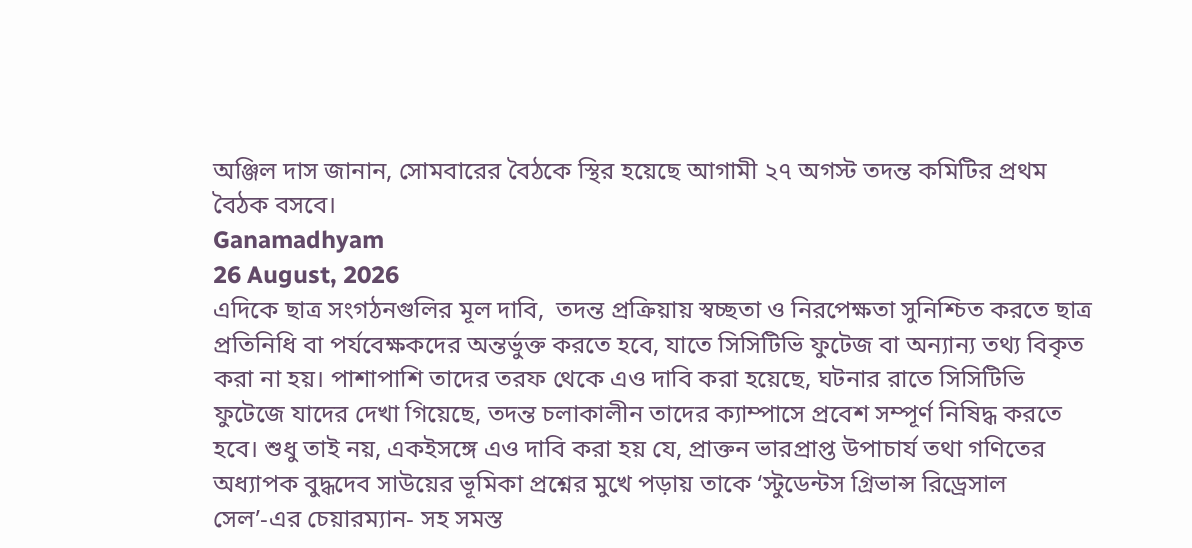অঞ্জিল দাস জানান, সোমবারের বৈঠকে স্থির হয়েছে আগামী ২৭ অগস্ট তদন্ত কমিটির প্রথম বৈঠক বসবে।
Ganamadhyam
26 August, 2026
এদিকে ছাত্র সংগঠনগুলির মূল দাবি,  তদন্ত প্রক্রিয়ায় স্বচ্ছতা ও নিরপেক্ষতা সুনিশ্চিত করতে ছাত্র প্রতিনিধি বা পর্যবেক্ষকদের অন্তর্ভুক্ত করতে হবে, যাতে সিসিটিভি ফুটেজ বা অন্যান্য তথ্য বিকৃত করা না হয়। পাশাপাশি তাদের তরফ থেকে এও দাবি করা হয়েছে, ঘটনার রাতে সিসিটিভি ফুটেজে যাদের দেখা গিয়েছে, তদন্ত চলাকালীন তাদের ক্যাম্পাসে প্রবেশ সম্পূর্ণ নিষিদ্ধ করতে হবে। শুধু তাই নয়, একইসঙ্গে এও দাবি করা হয় যে, প্রাক্তন ভারপ্রাপ্ত উপাচার্য তথা গণিতের অধ্যাপক বুদ্ধদেব সাউয়ের ভূমিকা প্রশ্নের মুখে পড়ায় তাকে ‘স্টুডেন্টস গ্রিভান্স রিড্রেসাল সেল’-এর চেয়ারম্যান- সহ সমস্ত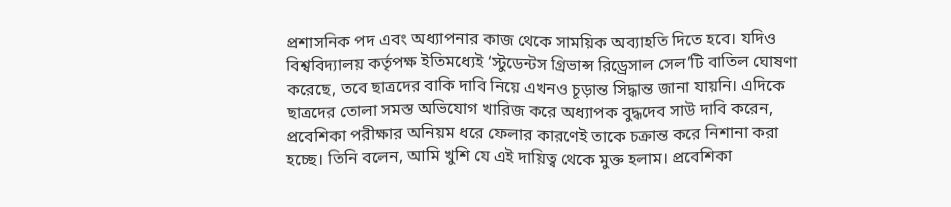প্রশাসনিক পদ এবং অধ্যাপনার কাজ থেকে সাময়িক অব্যাহতি দিতে হবে। যদিও বিশ্ববিদ্যালয় কর্তৃপক্ষ ইতিমধ্যেই ‘স্টুডেন্টস গ্রিভান্স রিড্রেসাল সেল’টি বাতিল ঘোষণা করেছে, তবে ছাত্রদের বাকি দাবি নিয়ে এখনও চূড়ান্ত সিদ্ধান্ত জানা যায়নি। এদিকে ছাত্রদের তোলা সমস্ত অভিযোগ খারিজ করে অধ্যাপক বুদ্ধদেব সাউ দাবি করেন, প্রবেশিকা পরীক্ষার অনিয়ম ধরে ফেলার কারণেই তাকে চক্রান্ত করে নিশানা করা হচ্ছে। তিনি বলেন, আমি খুশি যে এই দায়িত্ব থেকে মুক্ত হলাম। প্রবেশিকা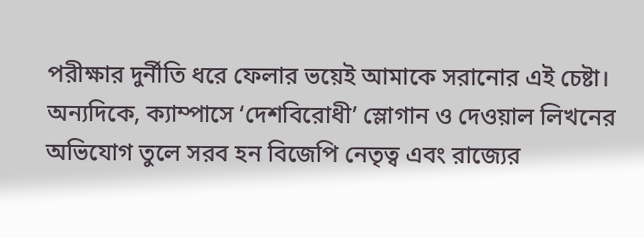পরীক্ষার দুর্নীতি ধরে ফেলার ভয়েই আমাকে সরানোর এই চেষ্টা। অন্যদিকে, ক্যাম্পাসে ‘দেশবিরোধী’ স্লোগান ও দেওয়াল লিখনের অভিযোগ তুলে সরব হন বিজেপি নেতৃত্ব এবং রাজ্যের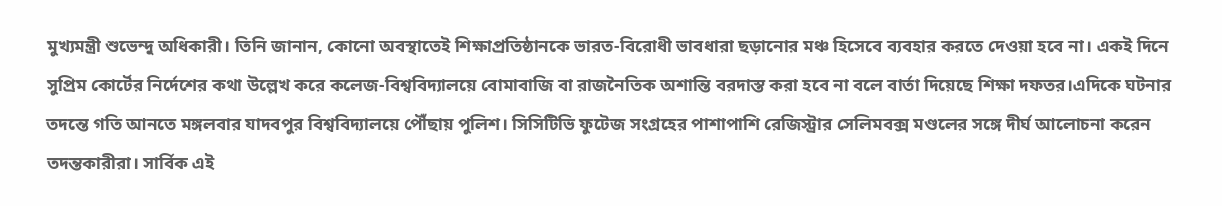মুখ্যমন্ত্রী শুভেন্দু অধিকারী। তিনি জানান, কোনো অবস্থাতেই শিক্ষাপ্রতিষ্ঠানকে ভারত-বিরোধী ভাবধারা ছড়ানোর মঞ্চ হিসেবে ব্যবহার করতে দেওয়া হবে না। একই দিনে সুপ্রিম কোর্টের নির্দেশের কথা উল্লেখ করে কলেজ-বিশ্ববিদ্যালয়ে বোমাবাজি বা রাজনৈতিক অশান্তি বরদাস্ত করা হবে না বলে বার্তা দিয়েছে শিক্ষা দফতর।এদিকে ঘটনার তদন্তে গতি আনতে মঙ্গলবার যাদবপুর বিশ্ববিদ্যালয়ে পৌঁছায় পুলিশ। সিসিটিভি ফুটেজ সংগ্রহের পাশাপাশি রেজিস্ট্রার সেলিমবক্স মণ্ডলের সঙ্গে দীর্ঘ আলোচনা করেন তদন্তকারীরা। সার্বিক এই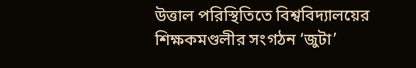উত্তাল পরিস্থিতিতে বিশ্ববিদ্যালয়ের শিক্ষকমণ্ডলীর সংগঠন ‘জুটা’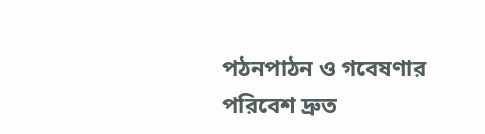পঠনপাঠন ও গবেষণার পরিবেশ দ্রুত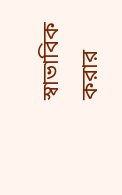স্বাভাবিক করার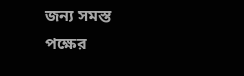জন্য সমস্ত পক্ষের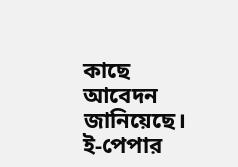কাছে আবেদন জানিয়েছে।
ই-পেপার